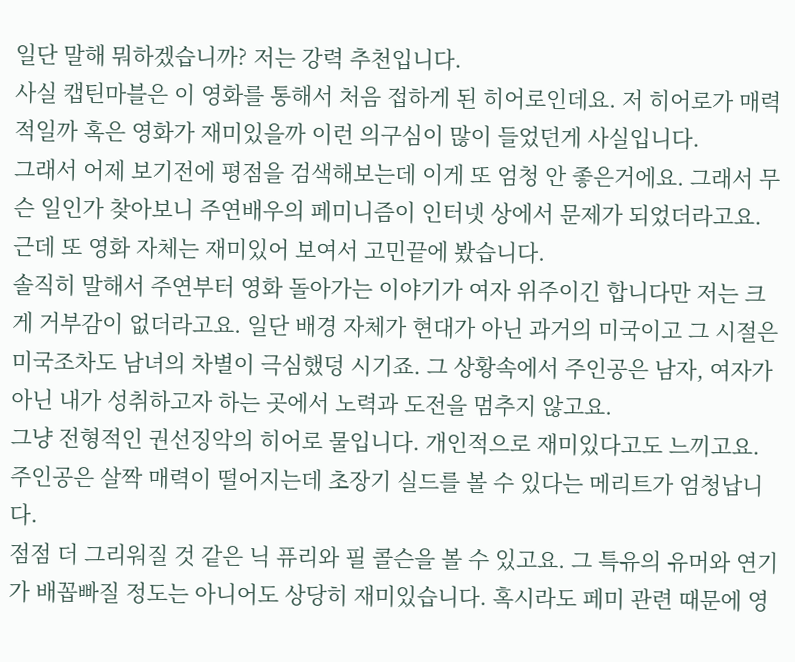일단 말해 뭐하겠습니까? 저는 강력 추천입니다.
사실 캡틴마블은 이 영화를 통해서 처음 접하게 된 히어로인데요. 저 히어로가 매력적일까 혹은 영화가 재미있을까 이런 의구심이 많이 들었던게 사실입니다.
그래서 어제 보기전에 평점을 검색해보는데 이게 또 엄청 안 좋은거에요. 그래서 무슨 일인가 찾아보니 주연배우의 페미니즘이 인터넷 상에서 문제가 되었더라고요. 근데 또 영화 자체는 재미있어 보여서 고민끝에 봤습니다.
솔직히 말해서 주연부터 영화 돌아가는 이야기가 여자 위주이긴 합니다만 저는 크게 거부감이 없더라고요. 일단 배경 자체가 현대가 아닌 과거의 미국이고 그 시절은 미국조차도 남녀의 차별이 극심했덩 시기죠. 그 상황속에서 주인공은 남자, 여자가 아닌 내가 성취하고자 하는 곳에서 노력과 도전을 멈추지 않고요.
그냥 전형적인 권선징악의 히어로 물입니다. 개인적으로 재미있다고도 느끼고요. 주인공은 살짝 매력이 떨어지는데 초장기 실드를 볼 수 있다는 메리트가 엄청납니다.
점점 더 그리워질 것 같은 닉 퓨리와 필 콜슨을 볼 수 있고요. 그 특유의 유머와 연기가 배꼽빠질 정도는 아니어도 상당히 재미있습니다. 혹시라도 페미 관련 때문에 영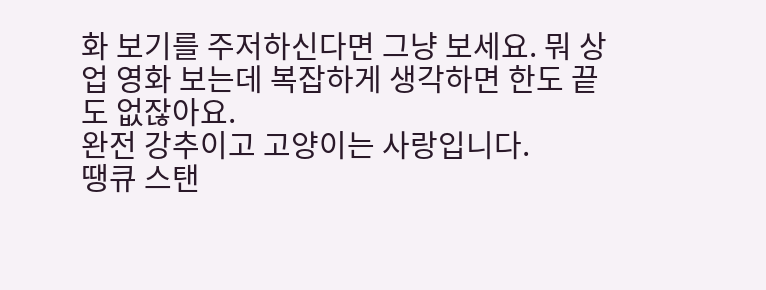화 보기를 주저하신다면 그냥 보세요. 뭐 상업 영화 보는데 복잡하게 생각하면 한도 끝도 없잖아요.
완전 강추이고 고양이는 사랑입니다.
땡큐 스탠